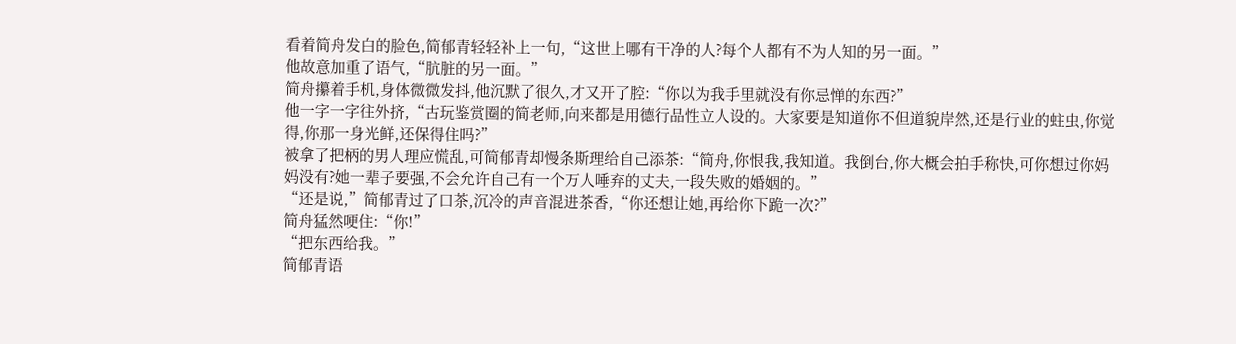看着简舟发白的脸色,简郁青轻轻补上一句,“这世上哪有干净的人?每个人都有不为人知的另一面。”
他故意加重了语气,“肮脏的另一面。”
简舟攥着手机,身体微微发抖,他沉默了很久,才又开了腔:“你以为我手里就没有你忌惮的东西?”
他一字一字往外挤,“古玩鉴赏圈的简老师,向来都是用德行品性立人设的。大家要是知道你不但道貌岸然,还是行业的蛀虫,你觉得,你那一身光鲜,还保得住吗?”
被拿了把柄的男人理应慌乱,可简郁青却慢条斯理给自己添茶:“简舟,你恨我,我知道。我倒台,你大概会拍手称快,可你想过你妈妈没有?她一辈子要强,不会允许自己有一个万人唾弃的丈夫,一段失败的婚姻的。”
“还是说,”简郁青过了口茶,沉冷的声音混进茶香,“你还想让她,再给你下跪一次?”
简舟猛然哽住:“你!”
“把东西给我。”
简郁青语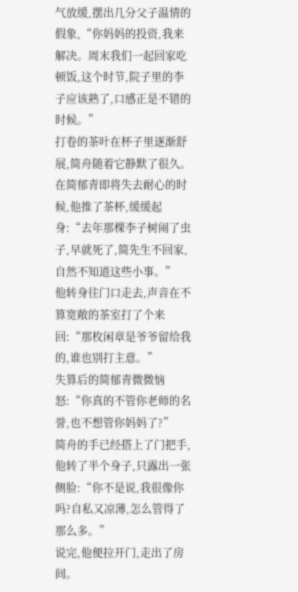气放缓,摆出几分父子温情的假象,“你妈妈的投资,我来解决。周末我们一起回家吃顿饭,这个时节,院子里的李子应该熟了,口感正是不错的时候。”
打卷的茶叶在杯子里逐渐舒展,简舟随着它静默了很久。在简郁青即将失去耐心的时候,他推了茶杯,缓缓起身:“去年那棵李子树闹了虫子,早就死了,简先生不回家,自然不知道这些小事。”
他转身往门口走去,声音在不算宽敞的茶室打了个来回:“那枚闲章是爷爷留给我的,谁也别打主意。”
失算后的简郁青微微恼怒:“你真的不管你老师的名誉,也不想管你妈妈了?”
简舟的手已经搭上了门把手,他转了半个身子,只露出一张侧脸:“你不是说,我很像你吗?自私又凉薄,怎么管得了那么多。”
说完,他便拉开门,走出了房间。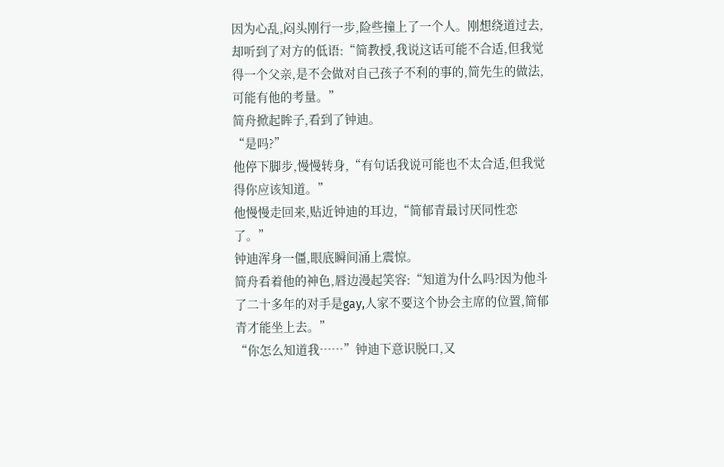因为心乱,闷头刚行一步,险些撞上了一个人。刚想绕道过去,却听到了对方的低语:“简教授,我说这话可能不合适,但我觉得一个父亲,是不会做对自己孩子不利的事的,简先生的做法,可能有他的考量。”
简舟掀起眸子,看到了钟迪。
“是吗?”
他停下脚步,慢慢转身,“有句话我说可能也不太合适,但我觉得你应该知道。”
他慢慢走回来,贴近钟迪的耳边,“简郁青最讨厌同性恋了。”
钟迪浑身一僵,眼底瞬间涌上震惊。
简舟看着他的神色,唇边漫起笑容:“知道为什么吗?因为他斗了二十多年的对手是gay,人家不要这个协会主席的位置,简郁青才能坐上去。”
“你怎么知道我……”钟迪下意识脱口,又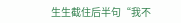生生截住后半句“我不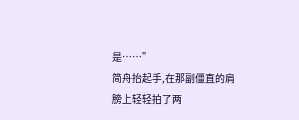是……”
简舟抬起手,在那副僵直的肩膀上轻轻拍了两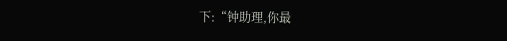下:“钟助理,你最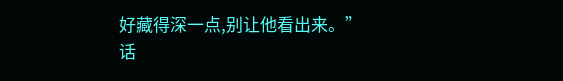好藏得深一点,别让他看出来。”
话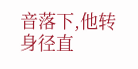音落下,他转身径直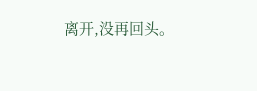离开,没再回头。